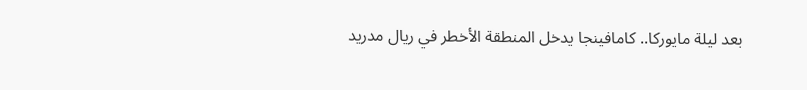بعد ليلة مايوركا.. كامافينجا يدخل المنطقة الأخطر في ريال مدريد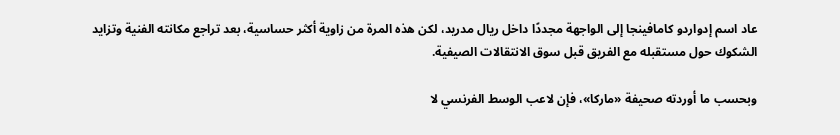عاد اسم إدواردو كامافينجا إلى الواجهة مجددًا داخل ريال مدريد، لكن هذه المرة من زاوية أكثر حساسية، بعد تراجع مكانته الفنية وتزايد الشكوك حول مستقبله مع الفريق قبل سوق الانتقالات الصيفية.

وبحسب ما أوردته صحيفة «ماركا»، فإن لاعب الوسط الفرنسي لا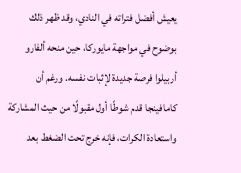يعيش أفضل فتراته في النادي، وقد ظهر ذلك بوضوح في مواجهة مايوركا، حين منحه ألفارو أربيلوا فرصة جديدة لإثبات نفسه. ورغم أن كامافينجا قدم شوطًا أول مقبولًا من حيث المشاركة واستعادة الكرات، فإنه خرج تحت الضغط بعد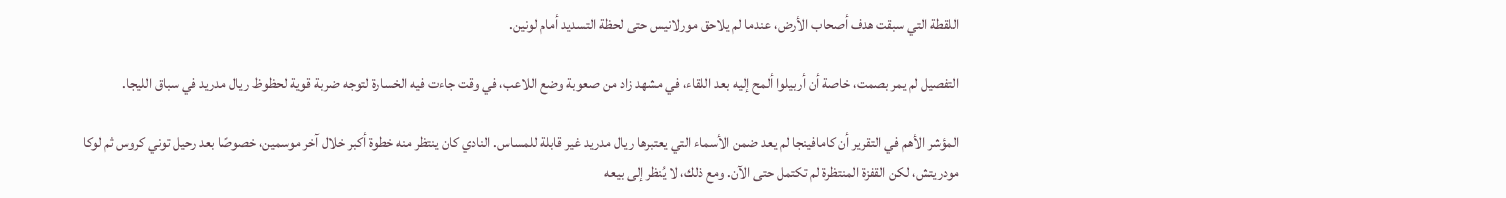اللقطة التي سبقت هدف أصحاب الأرض، عندما لم يلاحق مورلانيس حتى لحظة التسديد أمام لونين.

التفصيل لم يمر بصمت، خاصة أن أربيلوا ألمح إليه بعد اللقاء، في مشهد زاد من صعوبة وضع اللاعب، في وقت جاءت فيه الخسارة لتوجه ضربة قوية لحظوظ ريال مدريد في سباق الليجا.

المؤشر الأهم في التقرير أن كامافينجا لم يعد ضمن الأسماء التي يعتبرها ريال مدريد غير قابلة للمساس. النادي كان ينتظر منه خطوة أكبر خلال آخر موسمين، خصوصًا بعد رحيل توني كروس ثم لوكا مودريتش، لكن القفزة المنتظرة لم تكتمل حتى الآن. ومع ذلك، لا يُنظر إلى بيعه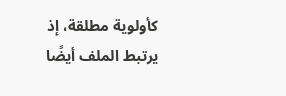كأولوية مطلقة، إذ يرتبط الملف أيضًا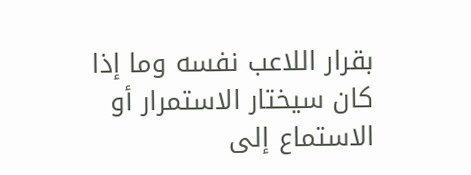بقرار اللاعب نفسه وما إذا كان سيختار الاستمرار أو الاستماع إلى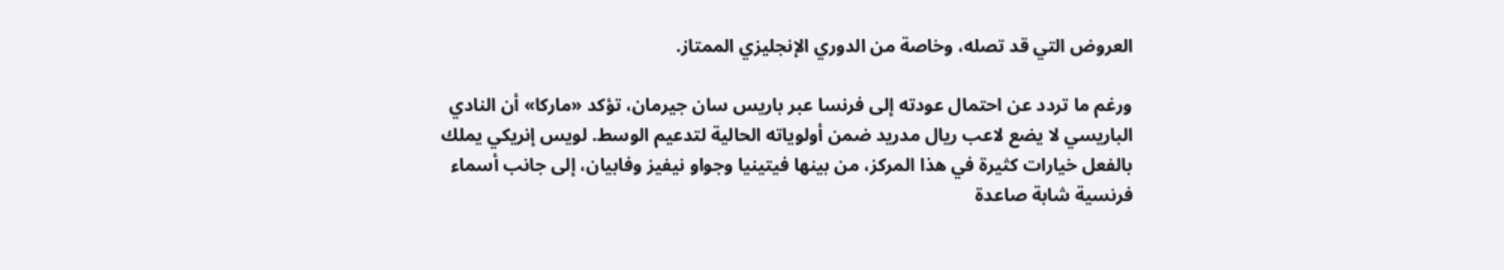العروض التي قد تصله، وخاصة من الدوري الإنجليزي الممتاز.

ورغم ما تردد عن احتمال عودته إلى فرنسا عبر باريس سان جيرمان، تؤكد «ماركا» أن النادي الباريسي لا يضع لاعب ريال مدريد ضمن أولوياته الحالية لتدعيم الوسط. لويس إنريكي يملك بالفعل خيارات كثيرة في هذا المركز، من بينها فيتينيا وجواو نيفيز وفابيان، إلى جانب أسماء فرنسية شابة صاعدة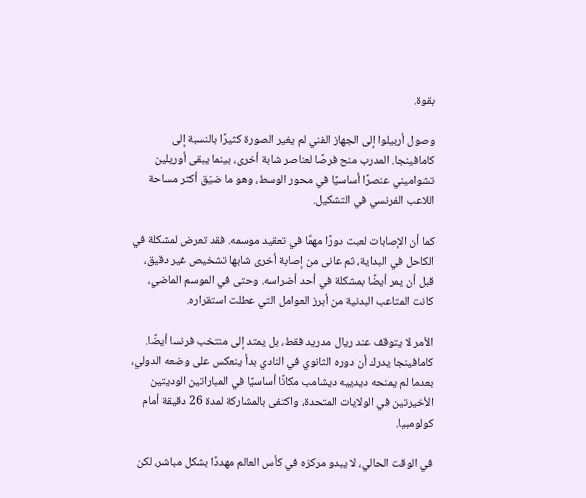بقوة.

وصول أربيلوا إلى الجهاز الفني لم يغير الصورة كثيرًا بالنسبة إلى كامافينجا. المدرب منح فرصًا لعناصر شابة أخرى، بينما يبقى أوريلين تشواميني عنصرًا أساسيًا في محور الوسط، وهو ما ضيّق أكثر مساحة اللاعب الفرنسي في التشكيل.

كما أن الإصابات لعبت دورًا مهمًا في تعقيد موسمه. فقد تعرض لمشكلة في الكاحل في البداية، ثم عانى من إصابة أخرى شابها تشخيص غير دقيق، قبل أن يمر أيضًا بمشكلة في أحد أضراسه. وحتى في الموسم الماضي، كانت المتاعب البدنية من أبرز العوامل التي عطلت استقراره.

الأمر لا يتوقف عند ريال مدريد فقط، بل يمتد إلى منتخب فرنسا أيضًا. كامافينجا يدرك أن دوره الثانوي في النادي بدأ ينعكس على وضعه الدولي، بعدما لم يمنحه ديدييه ديشامب مكانًا أساسيًا في المباراتين الوديتين الأخيرتين في الولايات المتحدة، واكتفى بالمشاركة لمدة 26 دقيقة أمام كولومبيا.

في الوقت الحالي، لا يبدو مركزه في كأس العالم مهددًا بشكل مباشر، لكن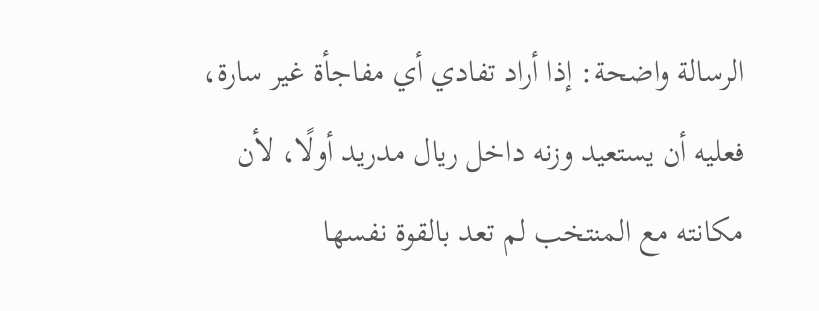الرسالة واضحة: إذا أراد تفادي أي مفاجأة غير سارة، فعليه أن يستعيد وزنه داخل ريال مدريد أولًا، لأن مكانته مع المنتخب لم تعد بالقوة نفسها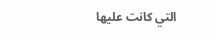التي كانت عليها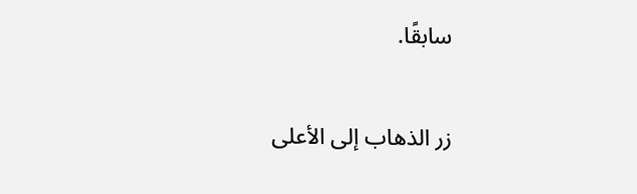سابقًا.

زر الذهاب إلى الأعلى